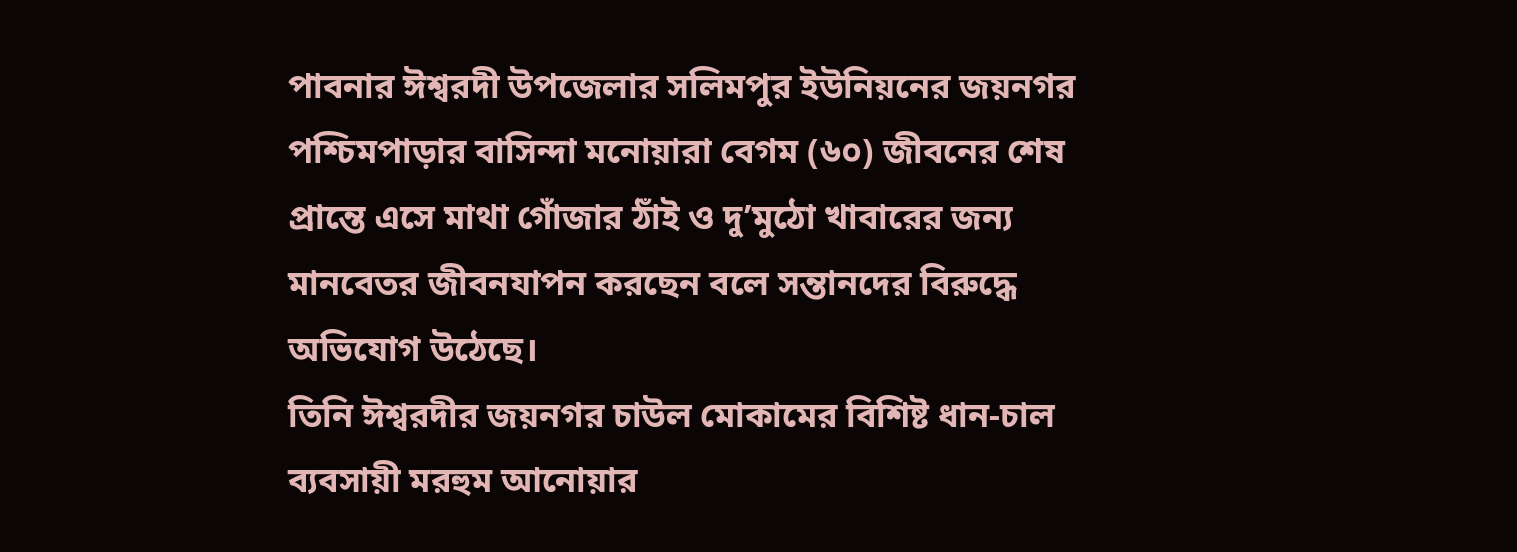পাবনার ঈশ্বরদী উপজেলার সলিমপুর ইউনিয়নের জয়নগর পশ্চিমপাড়ার বাসিন্দা মনোয়ারা বেগম (৬০) জীবনের শেষ প্রান্তে এসে মাথা গোঁজার ঠাঁই ও দু’মুঠো খাবারের জন্য মানবেতর জীবনযাপন করছেন বলে সন্তানদের বিরুদ্ধে অভিযোগ উঠেছে।
তিনি ঈশ্বরদীর জয়নগর চাউল মোকামের বিশিষ্ট ধান-চাল ব্যবসায়ী মরহুম আনোয়ার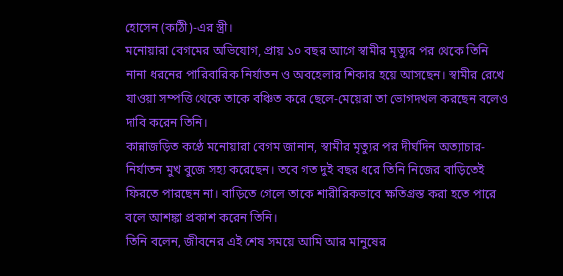হোসেন (কাঠী)-এর স্ত্রী।
মনোয়ারা বেগমের অভিযোগ, প্রায় ১০ বছর আগে স্বামীর মৃত্যুর পর থেকে তিনি নানা ধরনের পারিবারিক নির্যাতন ও অবহেলার শিকার হয়ে আসছেন। স্বামীর রেখে যাওয়া সম্পত্তি থেকে তাকে বঞ্চিত করে ছেলে-মেয়েরা তা ভোগদখল করছেন বলেও দাবি করেন তিনি।
কান্নাজড়িত কণ্ঠে মনোয়ারা বেগম জানান, স্বামীর মৃত্যুর পর দীর্ঘদিন অত্যাচার-নির্যাতন মুখ বুজে সহ্য করেছেন। তবে গত দুই বছর ধরে তিনি নিজের বাড়িতেই ফিরতে পারছেন না। বাড়িতে গেলে তাকে শারীরিকভাবে ক্ষতিগ্রস্ত করা হতে পারে বলে আশঙ্কা প্রকাশ করেন তিনি।
তিনি বলেন, জীবনের এই শেষ সময়ে আমি আর মানুষের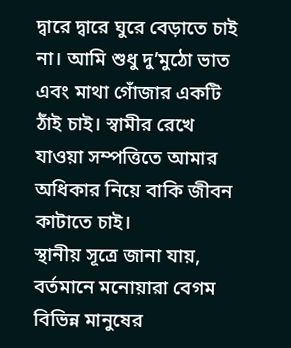দ্বারে দ্বারে ঘুরে বেড়াতে চাই না। আমি শুধু দু’মুঠো ভাত এবং মাথা গোঁজার একটি ঠাঁই চাই। স্বামীর রেখে যাওয়া সম্পত্তিতে আমার অধিকার নিয়ে বাকি জীবন কাটাতে চাই।
স্থানীয় সূত্রে জানা যায়, বর্তমানে মনোয়ারা বেগম বিভিন্ন মানুষের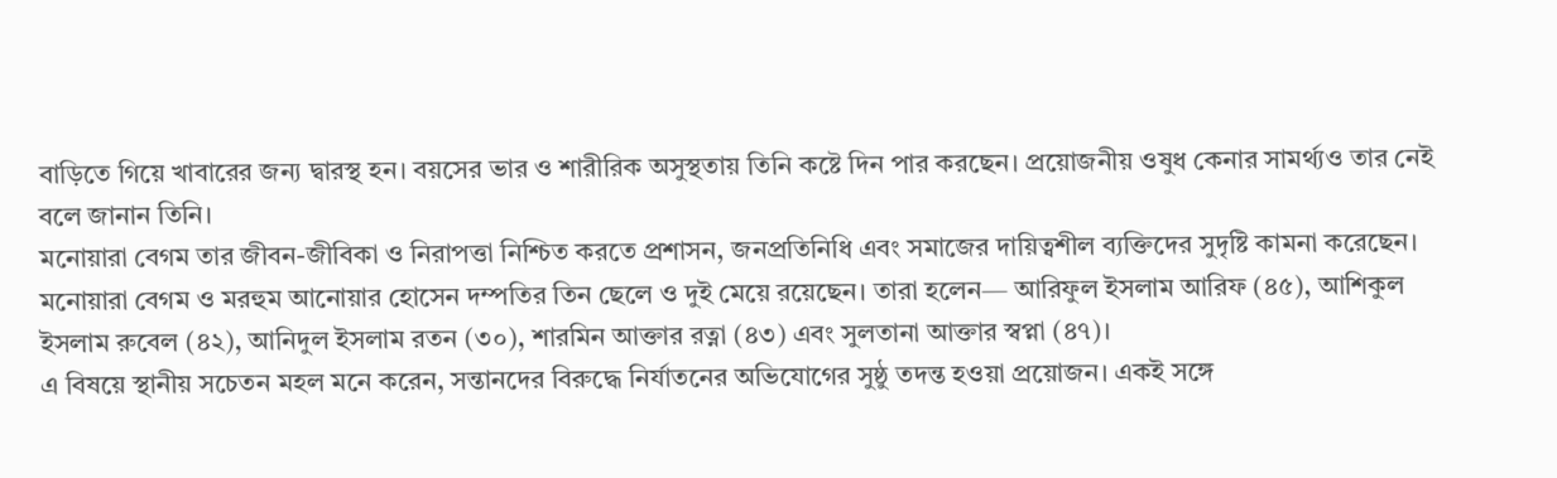বাড়িতে গিয়ে খাবারের জন্য দ্বারস্থ হন। বয়সের ভার ও শারীরিক অসুস্থতায় তিনি কষ্টে দিন পার করছেন। প্রয়োজনীয় ওষুধ কেনার সামর্থ্যও তার নেই বলে জানান তিনি।
মনোয়ারা বেগম তার জীবন-জীবিকা ও নিরাপত্তা নিশ্চিত করতে প্রশাসন, জনপ্রতিনিধি এবং সমাজের দায়িত্বশীল ব্যক্তিদের সুদৃষ্টি কামনা করেছেন।
মনোয়ারা বেগম ও মরহুম আনোয়ার হোসেন দম্পতির তিন ছেলে ও দুই মেয়ে রয়েছেন। তারা হলেন— আরিফুল ইসলাম আরিফ (৪৫), আশিকুল ইসলাম রুবেল (৪২), আনিদুল ইসলাম রতন (৩০), শারমিন আক্তার রত্না (৪৩) এবং সুলতানা আক্তার স্বপ্না (৪৭)।
এ বিষয়ে স্থানীয় সচেতন মহল মনে করেন, সন্তানদের বিরুদ্ধে নির্যাতনের অভিযোগের সুষ্ঠু তদন্ত হওয়া প্রয়োজন। একই সঙ্গে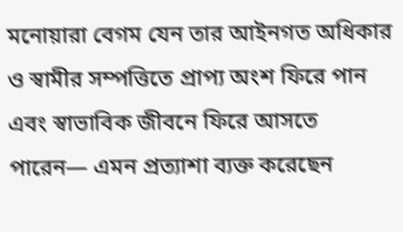মনোয়ারা বেগম যেন তার আইনগত অধিকার ও স্বামীর সম্পত্তিতে প্রাপ্য অংশ ফিরে পান এবং স্বাভাবিক জীবনে ফিরে আসতে পারেন— এমন প্রত্যাশা ব্যক্ত করেছেন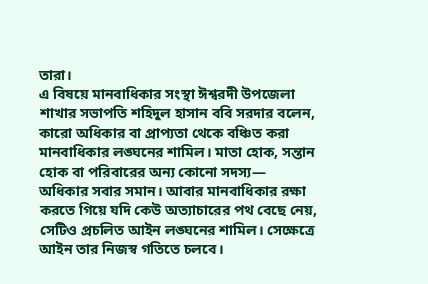তারা।
এ বিষয়ে মানবাধিকার সংস্থা ঈশ্বরদী উপজেলা শাখার সভাপতি শহিদুল হাসান ববি সরদার বলেন, কারো অধিকার বা প্রাপ্যতা থেকে বঞ্চিত করা মানবাধিকার লঙ্ঘনের শামিল। মাতা হোক, সন্তান হোক বা পরিবারের অন্য কোনো সদস্য— অধিকার সবার সমান। আবার মানবাধিকার রক্ষা করতে গিয়ে যদি কেউ অত্যাচারের পথ বেছে নেয়, সেটিও প্রচলিত আইন লঙ্ঘনের শামিল। সেক্ষেত্রে আইন তার নিজস্ব গতিতে চলবে।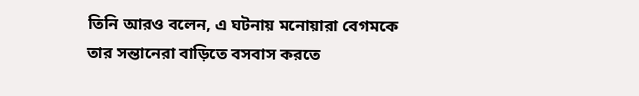তিনি আরও বলেন, এ ঘটনায় মনোয়ারা বেগমকে তার সন্তানেরা বাড়িতে বসবাস করতে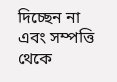দিচ্ছেন না এবং সম্পত্তি থেকে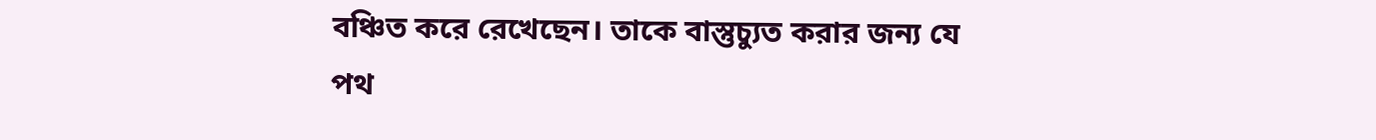বঞ্চিত করে রেখেছেন। তাকে বাস্তুচ্যুত করার জন্য যে পথ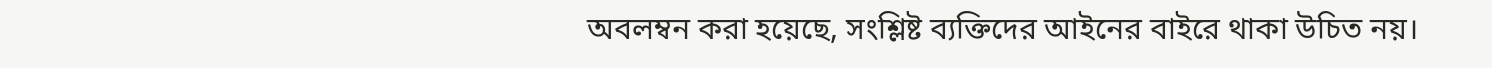অবলম্বন করা হয়েছে, সংশ্লিষ্ট ব্যক্তিদের আইনের বাইরে থাকা উচিত নয়।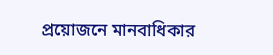প্রয়োজনে মানবাধিকার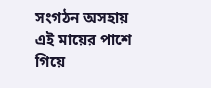সংগঠন অসহায় এই মায়ের পাশে গিয়ে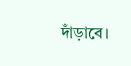দাঁড়াবে।